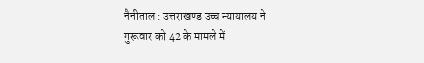नैनीताल : उत्तराखण्ड उच्च न्यायालय ने गुरूवार को 42 के मामले में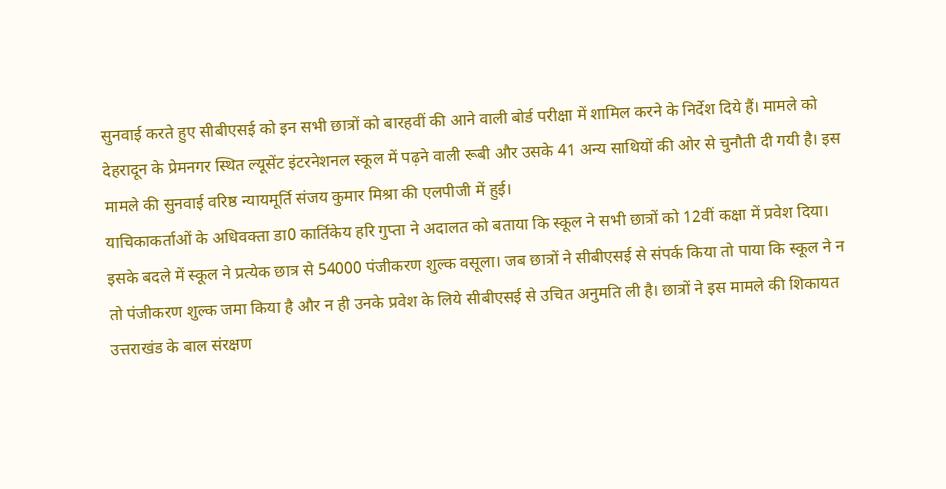सुनवाई करते हुए सीबीएसई को इन सभी छात्रों को बारहवीं की आने वाली बोर्ड परीक्षा में शामिल करने के निर्देश दिये हैं। मामले को देहरादून के प्रेमनगर स्थित ल्यूसेंट इंटरनेशनल स्कूल में पढ़ने वाली रूबी और उसके 41 अन्य साथियों की ओर से चुनौती दी गयी है। इस मामले की सुनवाई वरिष्ठ न्यायमूर्ति संजय कुमार मिश्रा की एलपीजी में हुई।
याचिकाकर्ताओं के अधिवक्ता डा0 कार्तिकेय हरि गुप्ता ने अदालत को बताया कि स्कूल ने सभी छात्रों को 12वीं कक्षा में प्रवेश दिया। इसके बदले में स्कूल ने प्रत्येक छात्र से 54000 पंजीकरण शुल्क वसूला। जब छात्रों ने सीबीएसई से संपर्क किया तो पाया कि स्कूल ने न तो पंजीकरण शुल्क जमा किया है और न ही उनके प्रवेश के लिये सीबीएसई से उचित अनुमति ली है। छात्रों ने इस मामले की शिकायत उत्तराखंड के बाल संरक्षण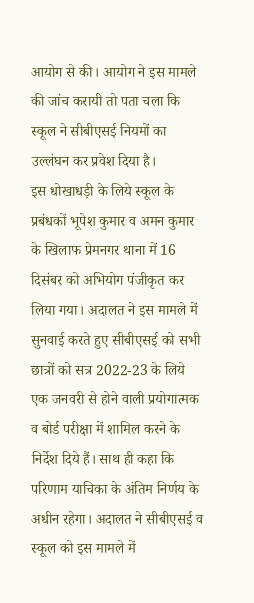आयोग से की। आयोग ने इस मामले की जांच करायी तो पता चला कि स्कूल ने सीबीएसई नियमों का उल्लंघन कर प्रवेश दिया है।
इस धोखाधड़ी के लिये स्कूल के प्रबंधकों भूपेश कुमार व अमन कुमार के खिलाफ प्रेमनगर थाना में 16 दिसंबर को अभियोग पंजीकृत कर लिया गया। अदालत ने इस मामले में सुनवाई करते हुए सीबीएसई को सभी छात्रों को सत्र 2022-23 के लिये एक जनवरी से होने वाली प्रयोगात्मक व बोर्ड परीक्षा में शामिल करने के निर्देश दिये हैं। साथ ही कहा कि परिणाम याचिका के अंतिम निर्णय के अधीन रहेगा। अदालत ने सीबीएसई व स्कूल को इस मामले में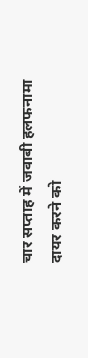चार सप्ताह में जवाबी हलफनामा दायर करने को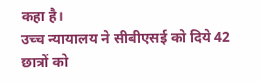कहा है।
उच्च न्यायालय ने सीबीएसई को दिये 42 छात्रों को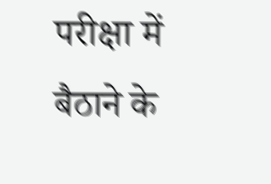परीक्षा में बैठाने के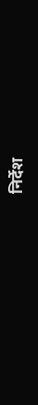निर्देश